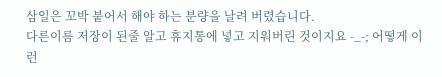삼일은 꼬박 붙어서 해야 하는 분량을 날려 버렸습니다.
다른이름 저장이 된줄 알고 휴지통에 넣고 지워버린 것이지요 -_-; 어떻게 이런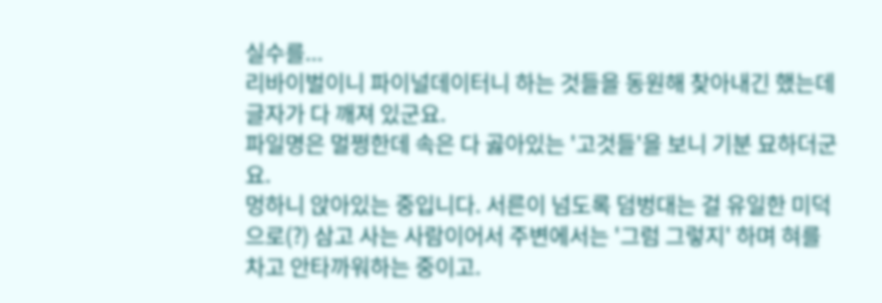실수를...
리바이벌이니 파이널데이터니 하는 것들을 동원해 찾아내긴 했는데 글자가 다 깨져 있군요.
파일명은 멀쩡한데 속은 다 곯아있는 '고것들'을 보니 기분 묘하더군요.
멍하니 앉아있는 중입니다. 서른이 넘도록 덤벙대는 걸 유일한 미덕으로(?) 삼고 사는 사람이어서 주변에서는 '그럼 그렇지' 하며 혀를 차고 안타까워하는 중이고.